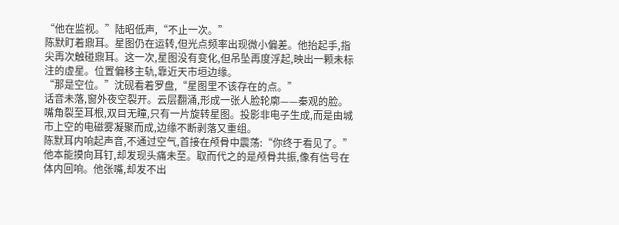“他在监视。”陆昭低声,“不止一次。”
陈默盯着鼎耳。星图仍在运转,但光点频率出现微小偏差。他抬起手,指尖再次触碰鼎耳。这一次,星图没有变化,但吊坠再度浮起,映出一颗未标注的虚星。位置偏移主轨,靠近天市垣边缘。
“那是空位。”沈砚看着罗盘,“星图里不该存在的点。”
话音未落,窗外夜空裂开。云层翻涌,形成一张人脸轮廓——秦观的脸。嘴角裂至耳根,双目无瞳,只有一片旋转星图。投影非电子生成,而是由城市上空的电磁雾凝聚而成,边缘不断剥落又重组。
陈默耳内响起声音,不通过空气,首接在颅骨中震荡:“你终于看见了。”
他本能摸向耳钉,却发现头痛未至。取而代之的是颅骨共振,像有信号在体内回响。他张嘴,却发不出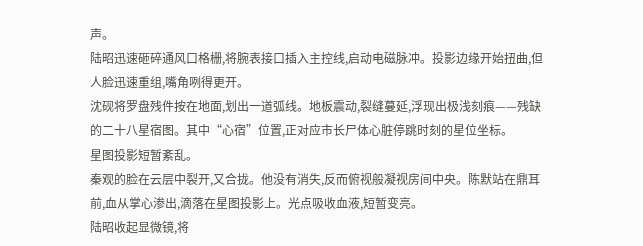声。
陆昭迅速砸碎通风口格栅,将腕表接口插入主控线,启动电磁脉冲。投影边缘开始扭曲,但人脸迅速重组,嘴角咧得更开。
沈砚将罗盘残件按在地面,划出一道弧线。地板震动,裂缝蔓延,浮现出极浅刻痕——残缺的二十八星宿图。其中“心宿”位置,正对应市长尸体心脏停跳时刻的星位坐标。
星图投影短暂紊乱。
秦观的脸在云层中裂开,又合拢。他没有消失,反而俯视般凝视房间中央。陈默站在鼎耳前,血从掌心渗出,滴落在星图投影上。光点吸收血液,短暂变亮。
陆昭收起显微镜,将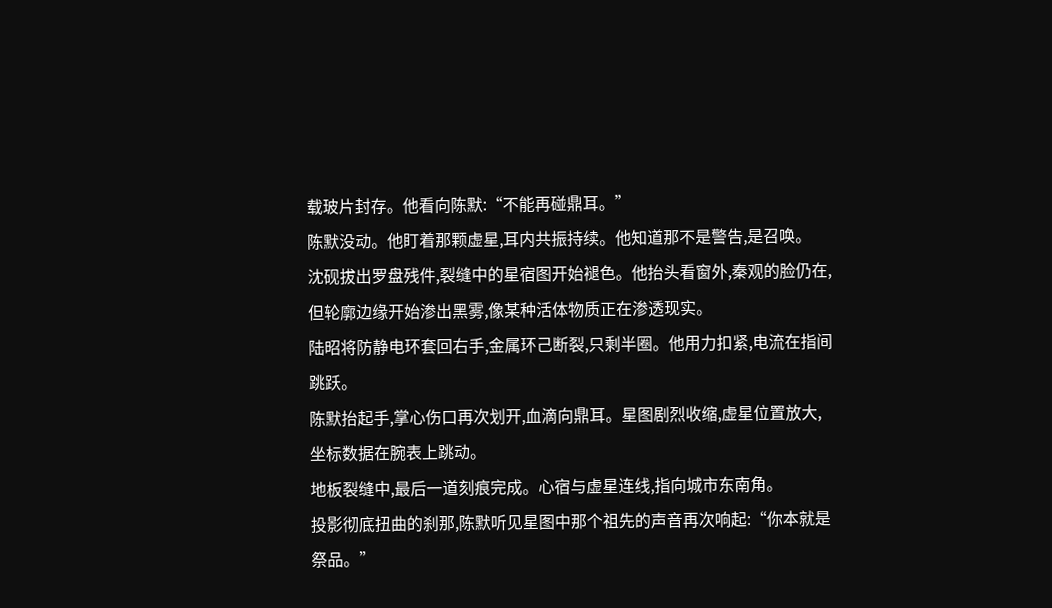载玻片封存。他看向陈默:“不能再碰鼎耳。”
陈默没动。他盯着那颗虚星,耳内共振持续。他知道那不是警告,是召唤。
沈砚拔出罗盘残件,裂缝中的星宿图开始褪色。他抬头看窗外,秦观的脸仍在,但轮廓边缘开始渗出黑雾,像某种活体物质正在渗透现实。
陆昭将防静电环套回右手,金属环己断裂,只剩半圈。他用力扣紧,电流在指间跳跃。
陈默抬起手,掌心伤口再次划开,血滴向鼎耳。星图剧烈收缩,虚星位置放大,坐标数据在腕表上跳动。
地板裂缝中,最后一道刻痕完成。心宿与虚星连线,指向城市东南角。
投影彻底扭曲的刹那,陈默听见星图中那个祖先的声音再次响起:“你本就是祭品。”